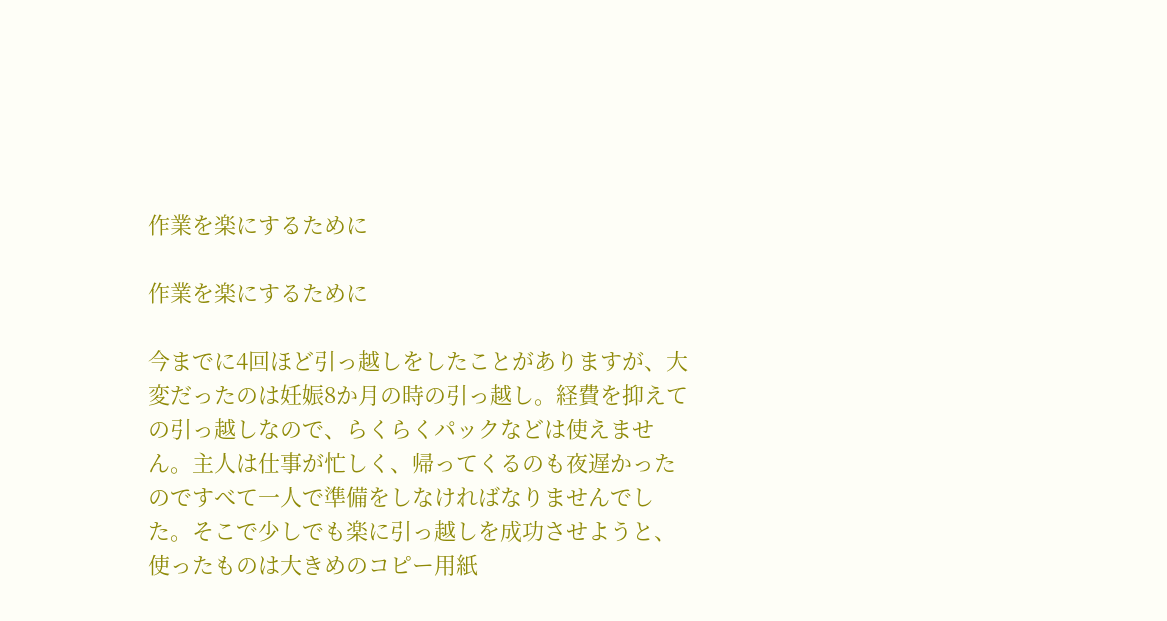作業を楽にするために

作業を楽にするために

今までに4回ほど引っ越しをしたことがありますが、大変だったのは妊娠8か月の時の引っ越し。経費を抑えての引っ越しなので、らくらくパックなどは使えません。主人は仕事が忙しく、帰ってくるのも夜遅かったのですべて一人で準備をしなければなりませんでした。そこで少しでも楽に引っ越しを成功させようと、使ったものは大きめのコピー用紙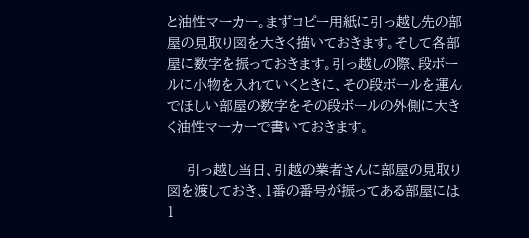と油性マーカー。まずコピー用紙に引っ越し先の部屋の見取り図を大きく描いておきます。そして各部屋に数字を振っておきます。引っ越しの際、段ボールに小物を入れていくときに、その段ボールを運んでほしい部屋の数字をその段ボールの外側に大きく油性マーカーで書いておきます。

    引っ越し当日、引越の業者さんに部屋の見取り図を渡しておき、1番の番号が振ってある部屋には1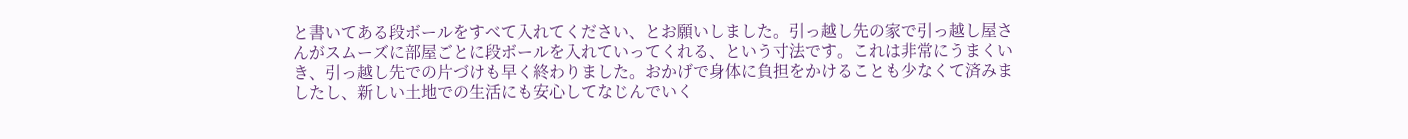と書いてある段ボールをすべて入れてください、とお願いしました。引っ越し先の家で引っ越し屋さんがスムーズに部屋ごとに段ボールを入れていってくれる、という寸法です。これは非常にうまくいき、引っ越し先での片づけも早く終わりました。おかげで身体に負担をかけることも少なくて済みましたし、新しい土地での生活にも安心してなじんでいく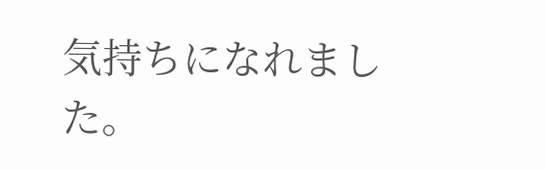気持ちになれました。